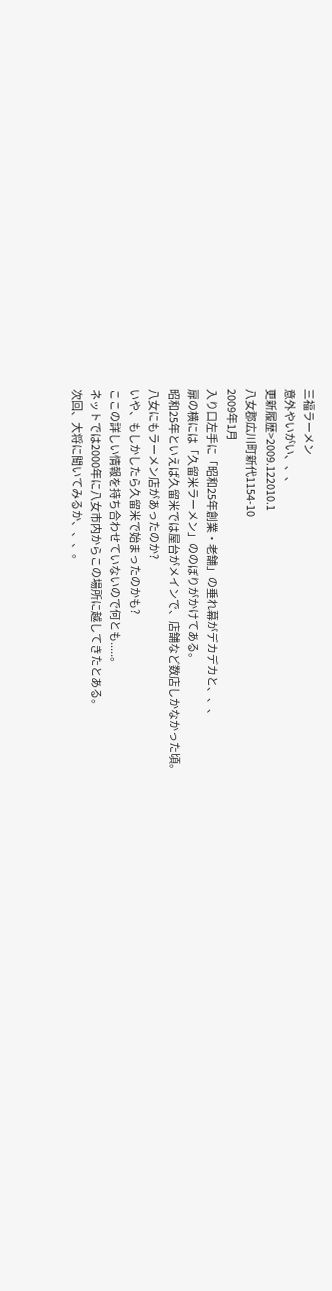三福ラーメン
意外やいがい、、、
更新履歴>2009.122010.1
八女郡広川町新代1154-10
2009年1月
入り口左手に「昭和25年創業・老舗」の垂れ幕がデカデカと、、、
扉の横には「久留米ラーメン」ののぼりがかけてある。
昭和25年といえば久留米では屋台がメインで、店舗など数店しかなかった頃。
八女にもラーメン店があったのか?
いや、もしかしたら久留米で始まったのかも?
ここの詳しい情報を持ち合わせていないので何とも.....。
ネットでは2000年に八女市内からこの場所に越してきたとある。
次回、大将に聞いてみるか、、、。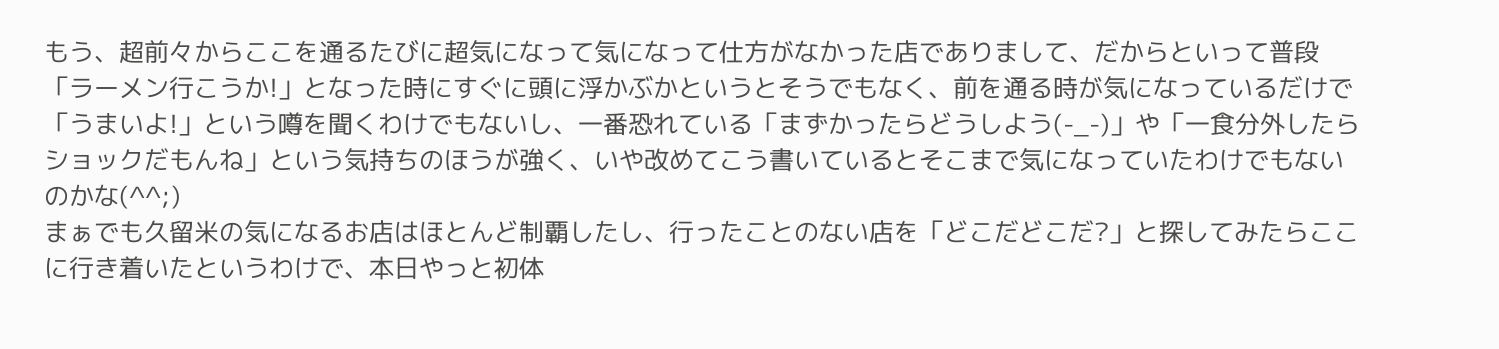もう、超前々からここを通るたびに超気になって気になって仕方がなかった店でありまして、だからといって普段「ラーメン行こうか!」となった時にすぐに頭に浮かぶかというとそうでもなく、前を通る時が気になっているだけで「うまいよ!」という噂を聞くわけでもないし、一番恐れている「まずかったらどうしよう(-_-)」や「一食分外したらショックだもんね」という気持ちのほうが強く、いや改めてこう書いているとそこまで気になっていたわけでもないのかな(^^;)
まぁでも久留米の気になるお店はほとんど制覇したし、行ったことのない店を「どこだどこだ?」と探してみたらここに行き着いたというわけで、本日やっと初体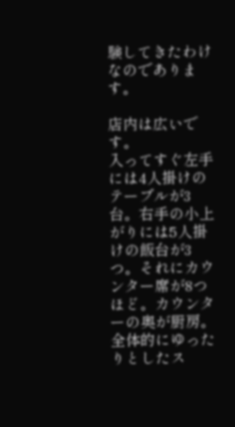験してきたわけなのであります。

店内は広いです。
入ってすぐ左手には4人掛けのテーブルが3台。右手の小上がりには5人掛けの飯台が3つ。それにカウンター席が8つほど。カウンターの奥が厨房。全体的にゆったりとしたス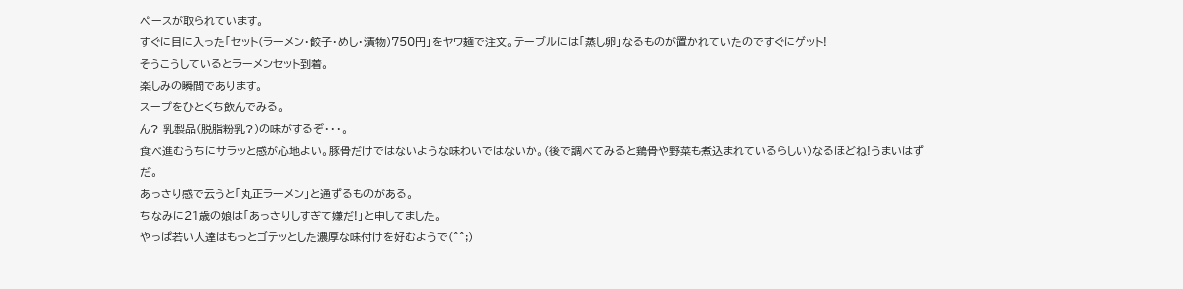ペースが取られています。
すぐに目に入った「セット(ラーメン・餃子・めし・漬物)750円」をヤワ麺で注文。テーブルには「蒸し卵」なるものが置かれていたのですぐにゲット!
そうこうしているとラーメンセット到着。
楽しみの瞬間であります。
スープをひとくち飲んでみる。
ん? 乳製品(脱脂粉乳?)の味がするぞ・・・。
食べ進むうちにサラッと感が心地よい。豚骨だけではないような味わいではないか。(後で調べてみると鶏骨や野菜も煮込まれているらしい)なるほどね!うまいはずだ。
あっさり感で云うと「丸正ラーメン」と通ずるものがある。
ちなみに21歳の娘は「あっさりしすぎて嫌だ!」と申してました。
やっぱ若い人達はもっとゴテッとした濃厚な味付けを好むようで(^^;)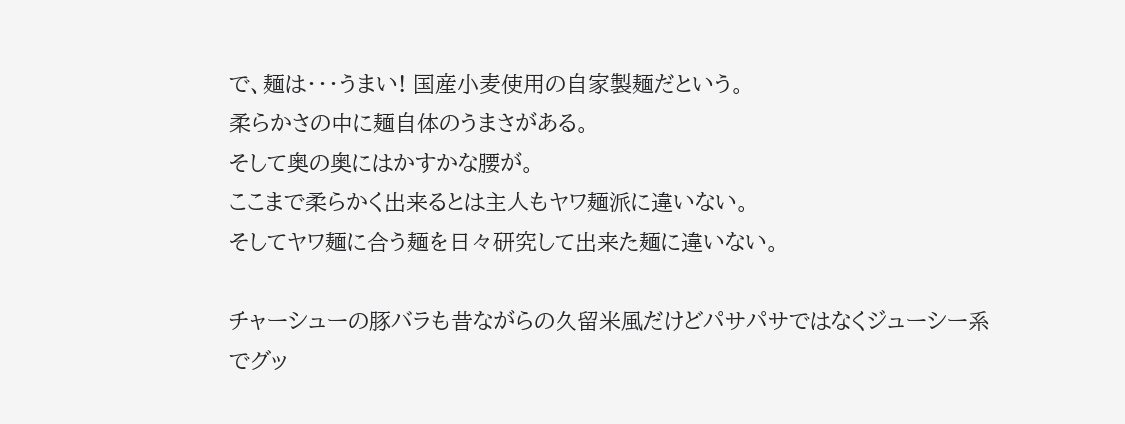で、麺は・・・うまい! 国産小麦使用の自家製麺だという。
柔らかさの中に麺自体のうまさがある。
そして奥の奥にはかすかな腰が。
ここまで柔らかく出来るとは主人もヤワ麺派に違いない。
そしてヤワ麺に合う麺を日々研究して出来た麺に違いない。

チャーシューの豚バラも昔ながらの久留米風だけどパサパサではなくジューシー系でグッ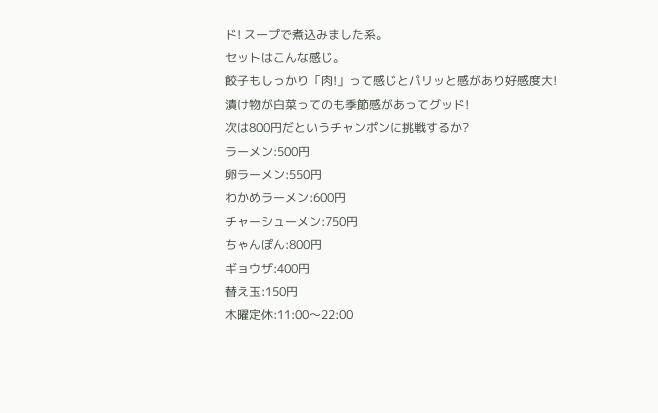ド! スープで煮込みました系。
セットはこんな感じ。
餃子もしっかり「肉!」って感じとパリッと感があり好感度大!
漬け物が白菜ってのも季節感があってグッド!
次は800円だというチャンポンに挑戦するか?
ラーメン:500円
卵ラーメン:550円
わかめラーメン:600円
チャーシューメン:750円
ちゃんぽん:800円
ギョウザ:400円
替え玉:150円
木曜定休:11:00〜22:00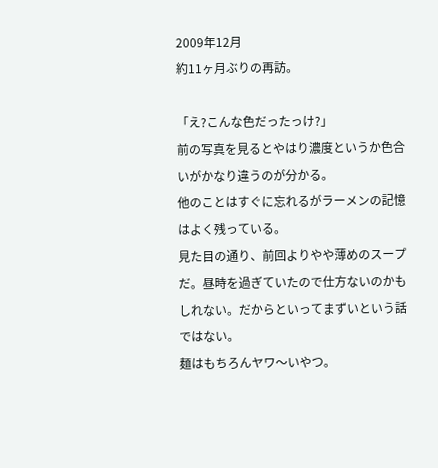2009年12月
約11ヶ月ぶりの再訪。

「え?こんな色だったっけ?」
前の写真を見るとやはり濃度というか色合いがかなり違うのが分かる。
他のことはすぐに忘れるがラーメンの記憶はよく残っている。
見た目の通り、前回よりやや薄めのスープだ。昼時を過ぎていたので仕方ないのかもしれない。だからといってまずいという話ではない。
麺はもちろんヤワ〜いやつ。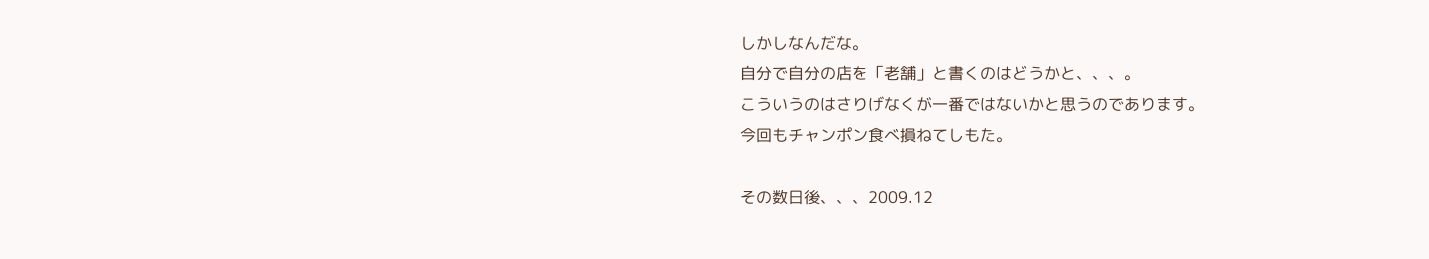しかしなんだな。
自分で自分の店を「老舗」と書くのはどうかと、、、。
こういうのはさりげなくが一番ではないかと思うのであります。
今回もチャンポン食べ損ねてしもた。

その数日後、、、2009.12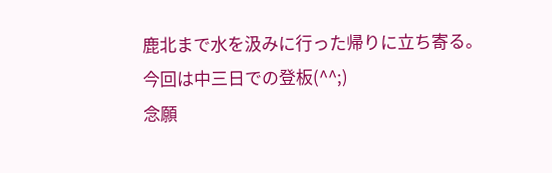鹿北まで水を汲みに行った帰りに立ち寄る。
今回は中三日での登板(^^;)
念願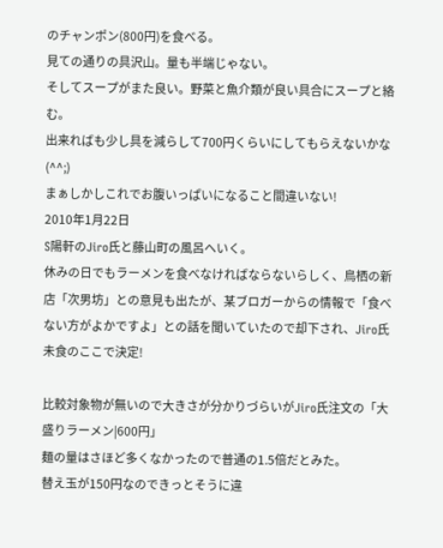のチャンポン(800円)を食べる。
見ての通りの具沢山。量も半端じゃない。
そしてスープがまた良い。野菜と魚介類が良い具合にスープと絡む。
出来ればも少し具を減らして700円くらいにしてもらえないかな(^^;)
まぁしかしこれでお腹いっぱいになること間違いない!
2010年1月22日
S陽軒のJiro氏と藤山町の風呂へいく。
休みの日でもラーメンを食べなければならないらしく、鳥栖の新店「次男坊」との意見も出たが、某ブロガーからの情報で「食べない方がよかですよ」との話を聞いていたので却下され、Jiro氏未食のここで決定!

比較対象物が無いので大きさが分かりづらいがJiro氏注文の「大盛りラーメン|600円」
麺の量はさほど多くなかったので普通の1.5倍だとみた。
替え玉が150円なのできっとそうに違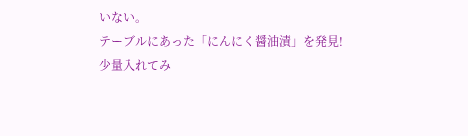いない。
テーブルにあった「にんにく醤油漬」を発見!
少量入れてみ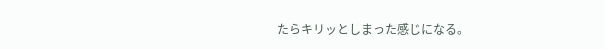たらキリッとしまった感じになる。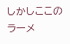しかしここのラーメ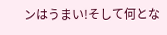ンはうまい!そして何とな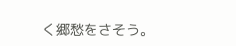く郷愁をさそう。